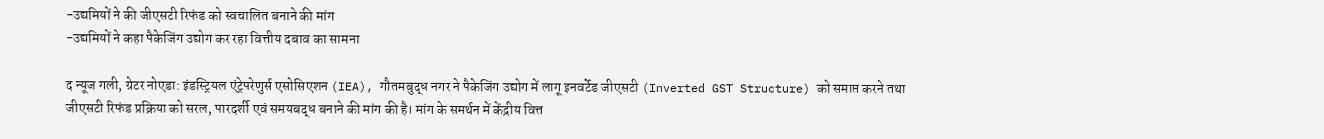-उद्यमियों ने की जीएसटी रिफंड को स्वचालित बनाने की मांग
-उद्यमियों ने कहा पैकेजिंग उद्योग कर रहा वित्तीय दबाव का सामना

द न्‍यूज गली, ग्रेटर नोएडा: इंडस्ट्रियल एंट्रेपरेणुर्स एसोसिएशन (IEA), गौतमबुद्ध नगर ने पैकेजिंग उद्योग में लागू इनवर्टेड जीएसटी (Inverted GST Structure) को समाप्त करने तथा जीएसटी रिफंड प्रक्रिया को सरल, पारदर्शी एवं समयबद्ध बनाने की मांग की है। मांग के समर्थन में केंद्रीय वित्त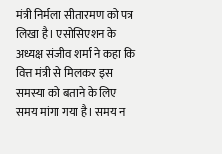मंत्री निर्मला सीतारमण को पत्र लिखा है। एसोसिएशन के अध्यक्ष संजीव शर्मा ने कहा कि वित्त मंत्री से मिलकर इस समस्या को बताने के लिए समय मांगा गया है। समय न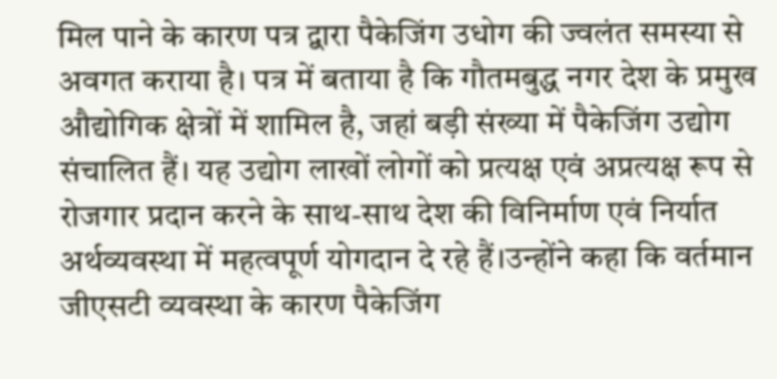मिल पाने के कारण पत्र द्वारा पैकेजिंग उधोग की ज्वलंत समस्या से अवगत कराया है। पत्र में बताया है कि गौतमबुद्ध नगर देश के प्रमुख औद्योगिक क्षेत्रों में शामिल है, जहां बड़ी संख्या में पैकेजिंग उद्योग संचालित हैं। यह उद्योग लाखों लोगों को प्रत्यक्ष एवं अप्रत्यक्ष रूप से रोजगार प्रदान करने के साथ-साथ देश की विनिर्माण एवं निर्यात अर्थव्यवस्था में महत्वपूर्ण योगदान दे रहे हैं।उन्होंने कहा कि वर्तमान जीएसटी व्यवस्था के कारण पैकेजिंग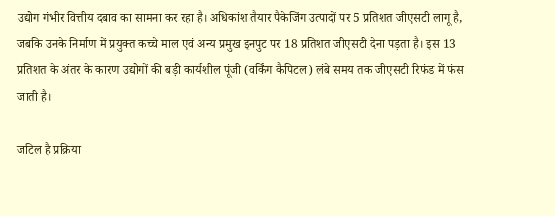उद्योग गंभीर वित्तीय दबाव का सामना कर रहा है। अधिकांश तैयार पैकेजिंग उत्पादों पर 5 प्रतिशत जीएसटी लागू है, जबकि उनके निर्माण में प्रयुक्त कच्चे माल एवं अन्य प्रमुख इनपुट पर 18 प्रतिशत जीएसटी देना पड़ता है। इस 13 प्रतिशत के अंतर के कारण उद्योगों की बड़ी कार्यशील पूंजी (वर्किंग कैपिटल) लंबे समय तक जीएसटी रिफंड में फंस जाती है।

जटिल है प्रक्रिया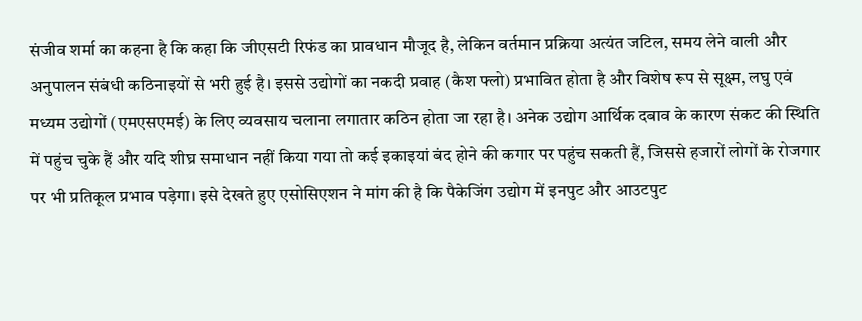संजीव शर्मा का कहना है कि कहा कि जीएसटी रिफंड का प्रावधान मौजूद है, लेकिन वर्तमान प्रक्रिया अत्यंत जटिल, समय लेने वाली और अनुपालन संबंधी कठिनाइयों से भरी हुई है। इससे उद्योगों का नकदी प्रवाह (कैश फ्लो) प्रभावित होता है और विशेष रूप से सूक्ष्म, लघु एवं मध्यम उद्योगों (एमएसएमई) के लिए व्यवसाय चलाना लगातार कठिन होता जा रहा है। अनेक उद्योग आर्थिक दबाव के कारण संकट की स्थिति में पहुंच चुके हैं और यदि शीघ्र समाधान नहीं किया गया तो कई इकाइयां बंद होने की कगार पर पहुंच सकती हैं, जिससे हजारों लोगों के रोजगार पर भी प्रतिकूल प्रभाव पड़ेगा। इसे देखते हुए एसोसिएशन ने मांग की है कि पैकेजिंग उद्योग में इनपुट और आउटपुट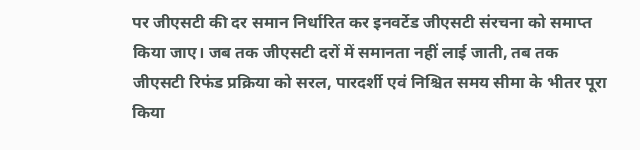पर जीएसटी की दर समान निर्धारित कर इनवर्टेड जीएसटी संरचना को समाप्त किया जाए। जब तक जीएसटी दरों में समानता नहीं लाई जाती, तब तक जीएसटी रिफंड प्रक्रिया को सरल, पारदर्शी एवं निश्चित समय सीमा के भीतर पूरा किया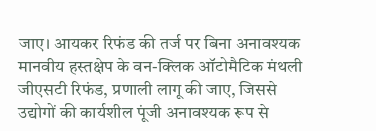जाए। आयकर रिफंड की तर्ज पर बिना अनावश्यक मानवीय हस्तक्षेप के वन-क्लिक ऑटोमैटिक मंथली जीएसटी रिफंड, प्रणाली लागू की जाए, जिससे उद्योगों की कार्यशील पूंजी अनावश्यक रूप से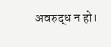अवरुद्ध न हो।